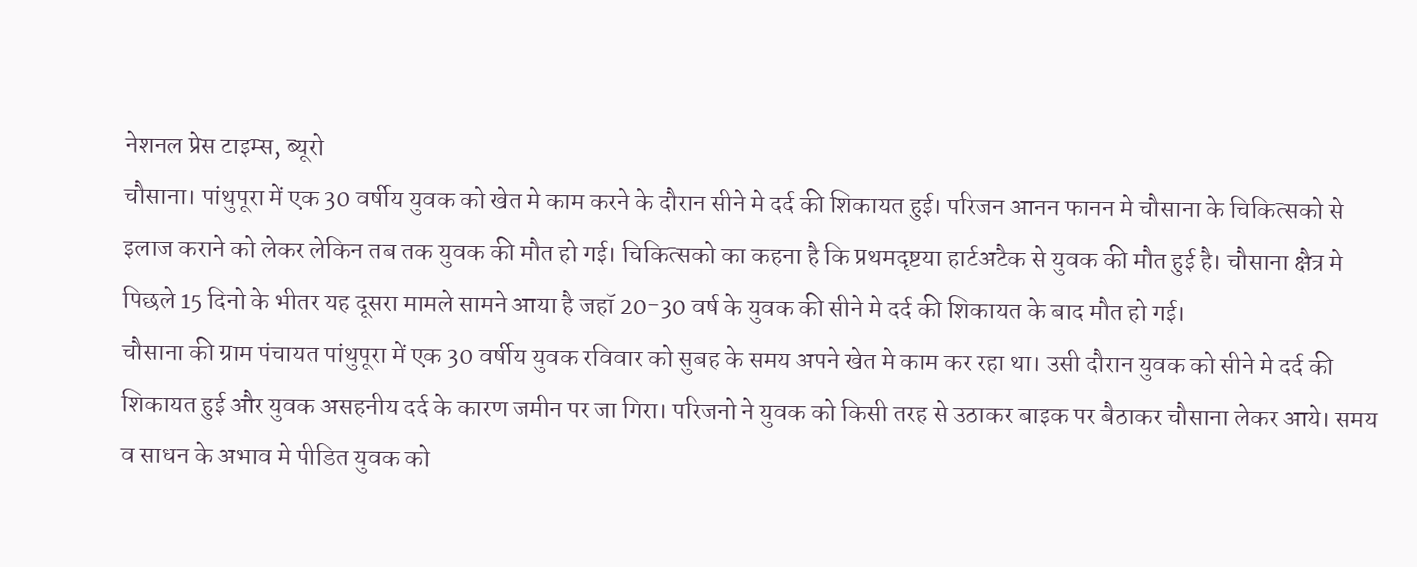नेशनल प्रेस टाइम्स, ब्यूरो
चौसाना। पांथुपूरा में एक 30 वर्षीय युवक को खेत मे काम करने के दौरान सीने मे दर्द की शिकायत हुई। परिजन आनन फानन मे चौसाना के चिकित्सको से इलाज कराने को लेकर लेकिन तब तक युवक की मौत हो गई। चिकित्सको का कहना है कि प्रथमदृष्टया हार्टअटैक से युवक की मौत हुई है। चौसाना क्षैत्र मे पिछले 15 दिनो के भीतर यह दूसरा मामले सामने आया है जहॉ 20-30 वर्ष के युवक की सीने मे दर्द की शिकायत के बाद मौत हो गई।
चौसाना की ग्राम पंचायत पांथुपूरा में एक 30 वर्षीय युवक रविवार को सुबह के समय अपने खेत मे काम कर रहा था। उसी दौरान युवक को सीने मे दर्द की शिकायत हुई और युवक असहनीय दर्द के कारण जमीन पर जा गिरा। परिजनो ने युवक को किसी तरह से उठाकर बाइक पर बैठाकर चौसाना लेकर आये। समय व साधन के अभाव मे पीडित युवक को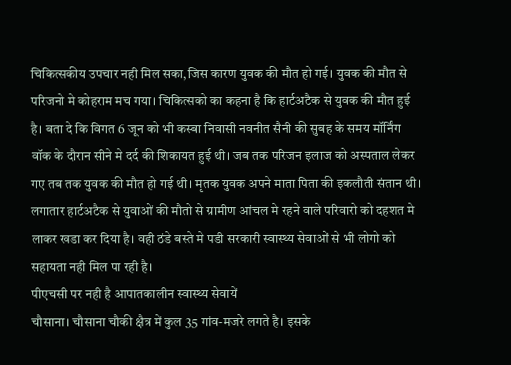चिकित्सकीय उपचार नही मिल सका,जिस कारण युवक की मौत हो गई। युवक की मौत से परिजनो मे कोहराम मच गया। चिकित्सको का कहना है कि हार्टअटैक से युवक की मौत हुई है। बता दे कि विगत 6 जून को भी कस्बा निवासी नवनीत सैनी की सुबह के समय मॉर्निंग वॉक के दौरान सीने मे दर्द की शिकायत हुई थी। जब तक परिजन इलाज को अस्पताल लेकर गए तब तक युवक की मौत हो गई थी। मृतक युवक अपने माता पिता की इकलौती संतान थी। लगातार हार्टअटैक से युवाओं की मौतो से ग्रामीण आंचल मे रहने वाले परिवारो को दहशत मे लाकर खडा कर दिया है। वही ठंडे बस्ते मे पडी सरकारी स्वास्थ्य सेवाओं से भी लोगो को सहायता नही मिल पा रही है।
पीएचसी पर नही है आपातकालीन स्वास्थ्य सेवायें
चौसाना। चौसाना चौकी क्षैत्र में कुल 35 गांव-मजरे लगते है। इसके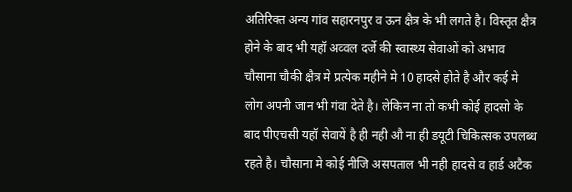अतिरिक्त अन्य गांव सहारनपुर व ऊन क्षैत्र के भी लगते है। विस्तृत क्षैत्र होने के बाद भी यहॉ अव्वल दर्जे की स्वास्थ्य सेवाओं को अभाव चौसाना चौकी क्षैत्र मे प्रत्येक महीने मे 10 हादसे होते है और कई मे लोग अपनी जान भी गंवा देते है। लेकिन ना तो कभी कोई हादसो के बाद पीएचसी यहॉ सेवायें है ही नही औ ना ही डयूटी चिकित्सक उपलब्ध रहते है। चौसाना मे कोई नीजि असपताल भी नही हादसे व हार्ड अटैक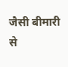जैसी बीमारी से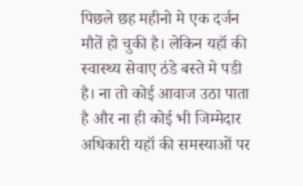पिछले छह महीनो मे एक दर्जन मौतें हो चुकी है। लेकिन यहॉ की स्वास्थ्य सेवाए ठंडे बस्ते मे पडी है। ना तो कोई आवाज उठा पाता है और ना ही कोई भी जिम्मेदार अधिकारी यहॉ की समस्याओं पर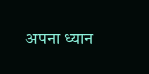अपना ध्यान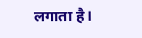लगाता है।